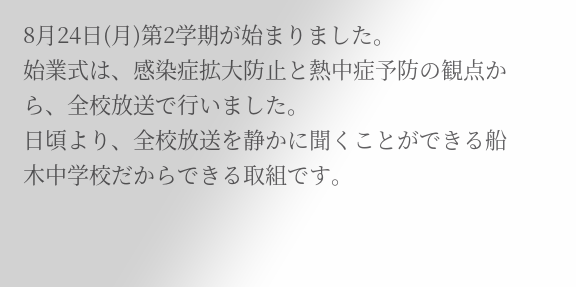8月24日(月)第2学期が始まりました。
始業式は、感染症拡大防止と熱中症予防の観点から、全校放送で行いました。
日頃より、全校放送を静かに聞くことができる船木中学校だからできる取組です。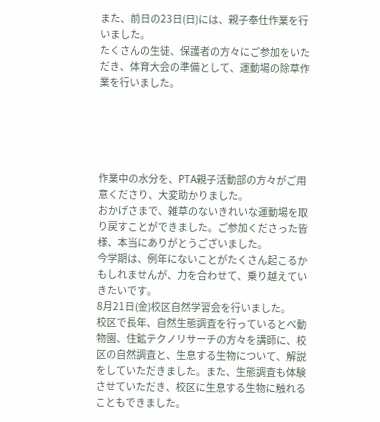また、前日の23日(日)には、親子奉仕作業を行いました。
たくさんの生徒、保護者の方々にご参加をいただき、体育大会の準備として、運動場の除草作業を行いました。





作業中の水分を、PTA親子活動部の方々がご用意くださり、大変助かりました。
おかげさまで、雑草のないきれいな運動場を取り戻すことができました。ご参加くださった皆様、本当にありがとうございました。
今学期は、例年にないことがたくさん起こるかもしれませんが、力を合わせて、乗り越えていきたいです。
8月21日(金)校区自然学習会を行いました。
校区で長年、自然生態調査を行っているとべ動物園、住鉱テクノリサーチの方々を講師に、校区の自然調査と、生息する生物について、解説をしていただきました。また、生態調査も体験させていただき、校区に生息する生物に触れることもできました。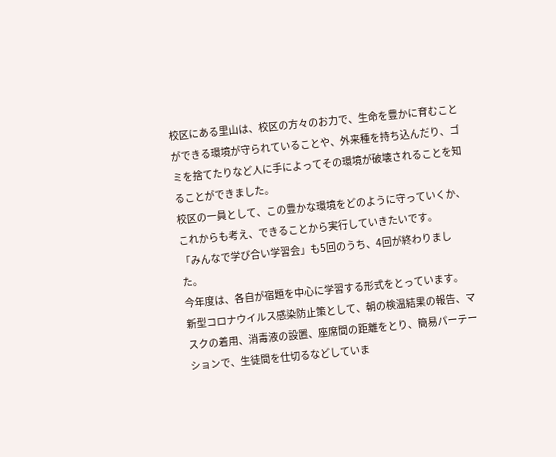校区にある里山は、校区の方々のお力で、生命を豊かに育むことができる環境が守られていることや、外来種を持ち込んだり、ゴミを捨てたりなど人に手によってその環境が破壊されることを知ることができました。
校区の一員として、この豊かな環境をどのように守っていくか、これからも考え、できることから実行していきたいです。
「みんなで学び合い学習会」も5回のうち、4回が終わりました。
今年度は、各自が宿題を中心に学習する形式をとっています。
新型コロナウイルス感染防止策として、朝の検温結果の報告、マスクの着用、消毒液の設置、座席間の距離をとり、簡易パーテーションで、生徒間を仕切るなどしていま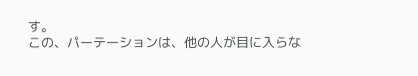す。
この、パーテーションは、他の人が目に入らな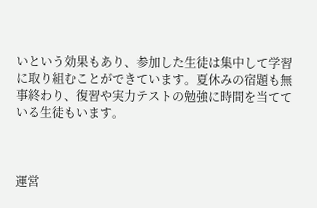いという効果もあり、参加した生徒は集中して学習に取り組むことができています。夏休みの宿題も無事終わり、復習や実力テストの勉強に時間を当てている生徒もいます。



運営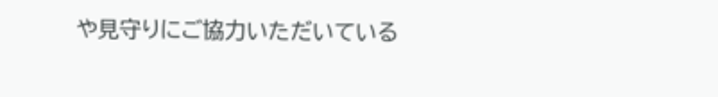や見守りにご協力いただいている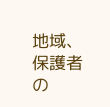地域、保護者の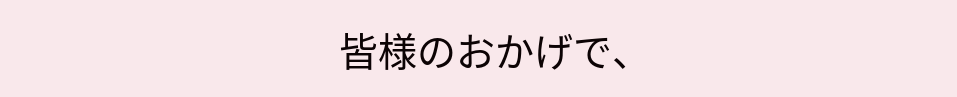皆様のおかげで、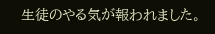生徒のやる気が報われました。